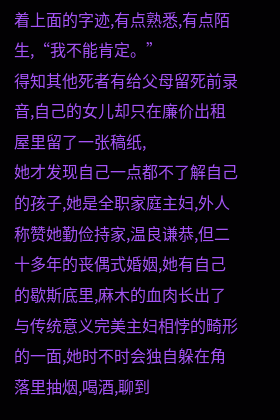着上面的字迹,有点熟悉,有点陌生,“我不能肯定。”
得知其他死者有给父母留死前录音,自己的女儿却只在廉价出租屋里留了一张稿纸,
她才发现自己一点都不了解自己的孩子,她是全职家庭主妇,外人称赞她勤俭持家,温良谦恭,但二十多年的丧偶式婚姻,她有自己的歇斯底里,麻木的血肉长出了与传统意义完美主妇相悖的畸形的一面,她时不时会独自躲在角落里抽烟,喝酒,聊到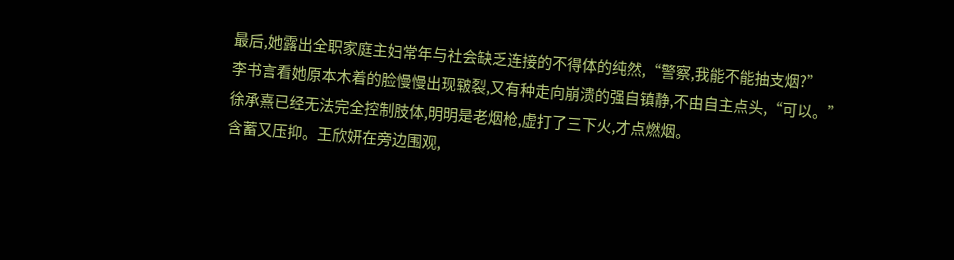最后,她露出全职家庭主妇常年与社会缺乏连接的不得体的纯然,“警察,我能不能抽支烟?”
李书言看她原本木着的脸慢慢出现皲裂,又有种走向崩溃的强自镇静,不由自主点头,“可以。”
徐承熹已经无法完全控制肢体,明明是老烟枪,虚打了三下火,才点燃烟。
含蓄又压抑。王欣妍在旁边围观,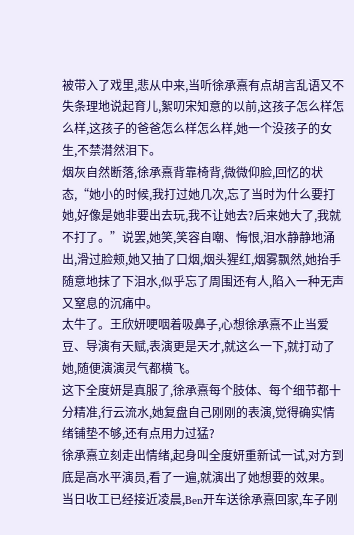被带入了戏里,悲从中来,当听徐承熹有点胡言乱语又不失条理地说起育儿,絮叨宋知意的以前,这孩子怎么样怎么样,这孩子的爸爸怎么样怎么样,她一个没孩子的女生,不禁潸然泪下。
烟灰自然断落,徐承熹背靠椅背,微微仰脸,回忆的状态,“她小的时候,我打过她几次,忘了当时为什么要打她,好像是她非要出去玩,我不让她去?后来她大了,我就不打了。”说罢,她笑,笑容自嘲、悔恨,泪水静静地涌出,滑过脸颊,她又抽了口烟,烟头猩红,烟雾飘然,她抬手随意地抹了下泪水,似乎忘了周围还有人,陷入一种无声又窒息的沉痛中。
太牛了。王欣妍哽咽着吸鼻子,心想徐承熹不止当爱豆、导演有天赋,表演更是天才,就这么一下,就打动了她,随便演演灵气都横飞。
这下全度妍是真服了,徐承熹每个肢体、每个细节都十分精准,行云流水,她复盘自己刚刚的表演,觉得确实情绪铺垫不够,还有点用力过猛?
徐承熹立刻走出情绪,起身叫全度妍重新试一试,对方到底是高水平演员,看了一遍,就演出了她想要的效果。
当日收工已经接近凌晨,Ben开车送徐承熹回家,车子刚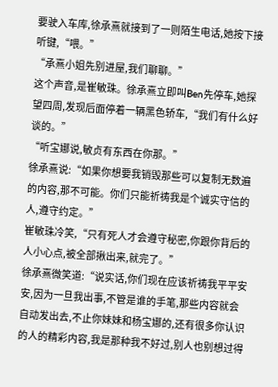要驶入车库,徐承熹就接到了一则陌生电话,她按下接听键,“喂。”
“承熹小姐先别进屋,我们聊聊。”
这个声音,是崔敏珠。徐承熹立即叫Ben先停车,她探望四周,发现后面停着一辆黑色轿车,“我们有什么好谈的。”
“听宝娜说,敏贞有东西在你那。”
徐承熹说:“如果你想要我销毁那些可以复制无数遍的内容,那不可能。你们只能祈祷我是个诚实守信的人,遵守约定。”
崔敏珠冷笑,“只有死人才会遵守秘密,你跟你背后的人小心点,被全部揪出来,就完了。”
徐承熹微笑道:“说实话,你们现在应该祈祷我平平安安,因为一旦我出事,不管是谁的手笔,那些内容就会自动发出去,不止你妹妹和杨宝娜的,还有很多你认识的人的精彩内容,我是那种我不好过,别人也别想过得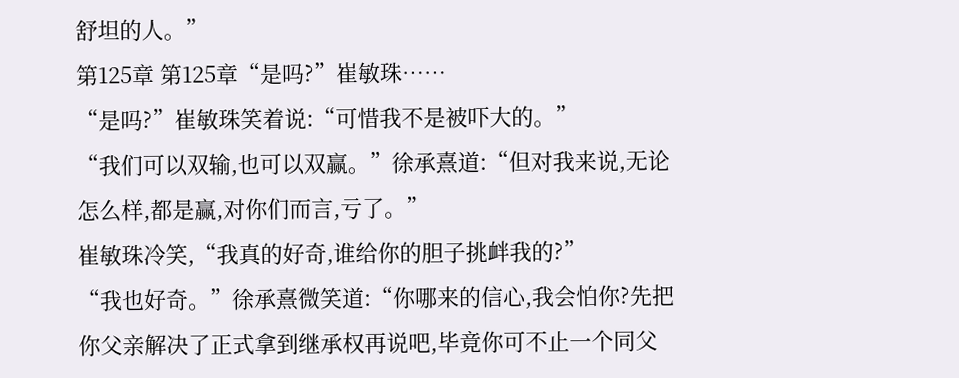舒坦的人。”
第125章 第125章“是吗?”崔敏珠……
“是吗?”崔敏珠笑着说:“可惜我不是被吓大的。”
“我们可以双输,也可以双赢。”徐承熹道:“但对我来说,无论怎么样,都是赢,对你们而言,亏了。”
崔敏珠冷笑,“我真的好奇,谁给你的胆子挑衅我的?”
“我也好奇。”徐承熹微笑道:“你哪来的信心,我会怕你?先把你父亲解决了正式拿到继承权再说吧,毕竟你可不止一个同父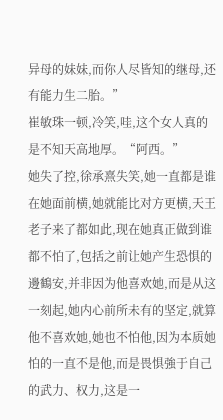异母的妹妹,而你人尽皆知的继母,还有能力生二胎。”
崔敏珠一顿,冷笑,哇,这个女人真的是不知天高地厚。“阿西。”
她失了控,徐承熹失笑,她一直都是谁在她面前横,她就能比对方更横,天王老子来了都如此,现在她真正做到谁都不怕了,包括之前让她产生恐惧的邊鶴安,并非因为他喜欢她,而是从这一刻起,她内心前所未有的坚定,就算他不喜欢她,她也不怕他,因为本质她怕的一直不是他,而是畏惧強于自己的武力、权力,这是一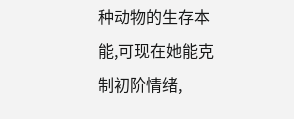种动物的生存本能,可现在她能克制初阶情绪,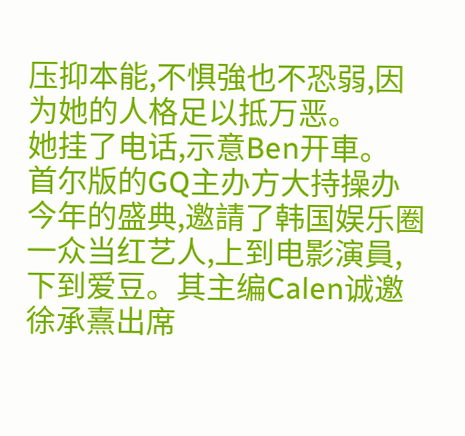压抑本能,不惧強也不恐弱,因为她的人格足以抵万恶。
她挂了电话,示意Ben开車。
首尔版的GQ主办方大持操办今年的盛典,邀請了韩国娱乐圈一众当红艺人,上到电影演員,下到爱豆。其主编Calen诚邀徐承熹出席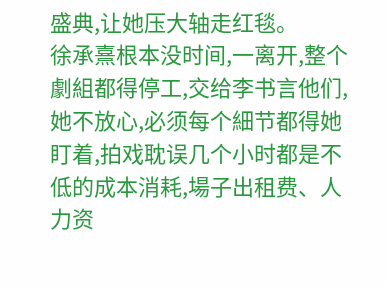盛典,让她压大轴走红毯。
徐承熹根本没时间,一离开,整个劇組都得停工,交给李书言他们,她不放心,必须每个細节都得她盯着,拍戏耽误几个小时都是不低的成本消耗,場子出租费、人力资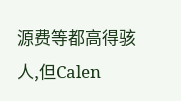源费等都高得骇人,但Calen